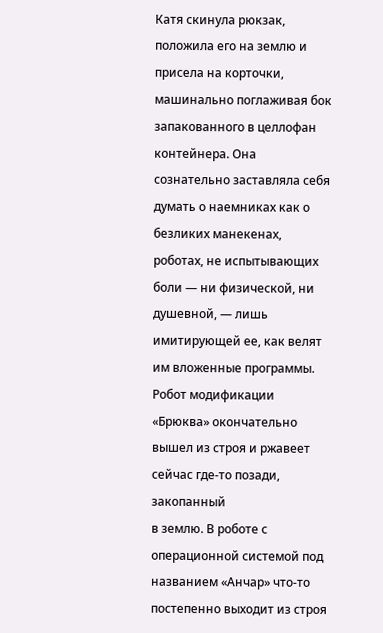Катя скинула рюкзак, положила его на землю и присела на корточки, машинально поглаживая бок запакованного в целлофан контейнера. Она
сознательно заставляла себя думать о наемниках как о безликих манекенах, роботах, не испытывающих боли — ни физической, ни душевной, — лишь
имитирующей ее, как велят им вложенные программы. Робот модификации «Брюква» окончательно вышел из строя и ржавеет сейчас где-то позади, закопанный
в землю. В роботе с операционной системой под названием «Анчар» что-то постепенно выходит из строя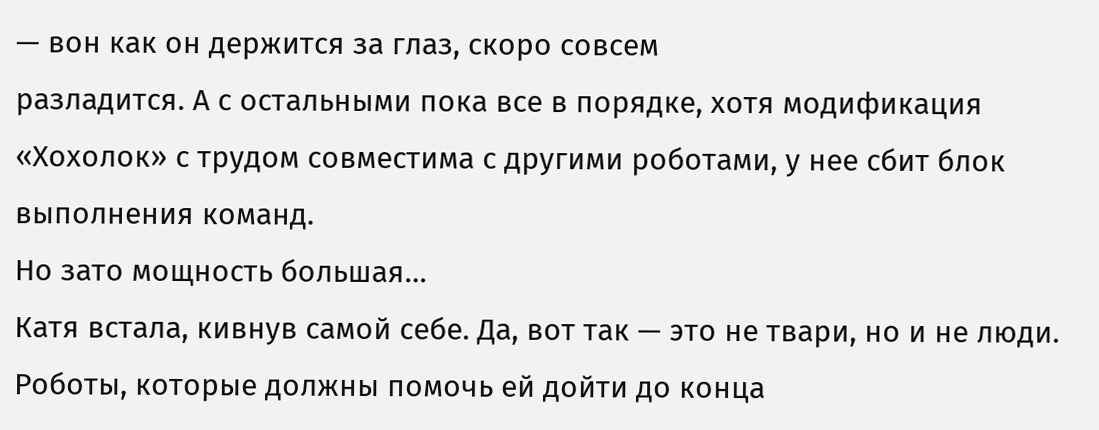— вон как он держится за глаз, скоро совсем
разладится. А с остальными пока все в порядке, хотя модификация «Хохолок» с трудом совместима с другими роботами, у нее сбит блок выполнения команд.
Но зато мощность большая…
Катя встала, кивнув самой себе. Да, вот так — это не твари, но и не люди. Роботы, которые должны помочь ей дойти до конца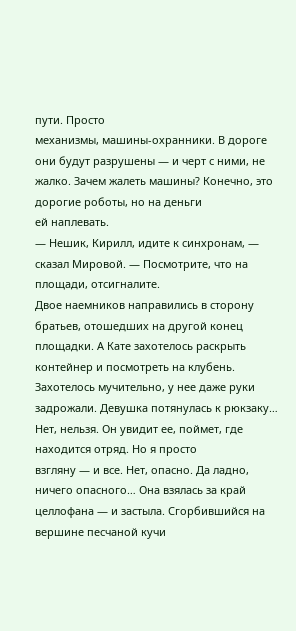пути. Просто
механизмы, машины-охранники. В дороге они будут разрушены — и черт с ними, не жалко. Зачем жалеть машины? Конечно, это дорогие роботы, но на деньги
ей наплевать.
— Нешик, Кирилл, идите к синхронам, — сказал Мировой. — Посмотрите, что на площади, отсигналите.
Двое наемников направились в сторону братьев, отошедших на другой конец площадки. А Кате захотелось раскрыть контейнер и посмотреть на клубень.
Захотелось мучительно, у нее даже руки задрожали. Девушка потянулась к рюкзаку… Нет, нельзя. Он увидит ее, поймет, где находится отряд. Но я просто
взгляну — и все. Нет, опасно. Да ладно, ничего опасного… Она взялась за край целлофана — и застыла. Сгорбившийся на вершине песчаной кучи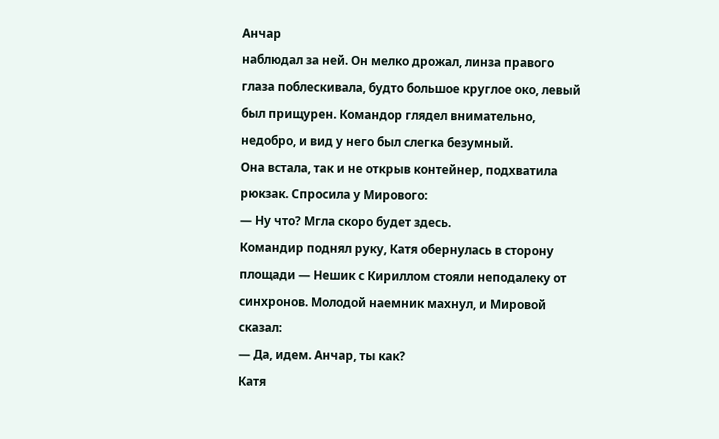Анчар
наблюдал за ней. Он мелко дрожал, линза правого глаза поблескивала, будто большое круглое око, левый был прищурен. Командор глядел внимательно,
недобро, и вид у него был слегка безумный.
Она встала, так и не открыв контейнер, подхватила рюкзак. Спросила у Мирового:
— Ну что? Мгла скоро будет здесь.
Командир поднял руку, Катя обернулась в сторону площади — Нешик с Кириллом стояли неподалеку от синхронов. Молодой наемник махнул, и Мировой
сказал:
— Да, идем. Анчар, ты как?
Катя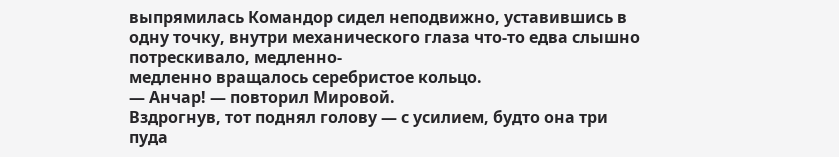выпрямилась Командор сидел неподвижно, уставившись в одну точку, внутри механического глаза что-то едва слышно потрескивало, медленно-
медленно вращалось серебристое кольцо.
— Анчар! — повторил Мировой.
Вздрогнув, тот поднял голову — с усилием, будто она три пуда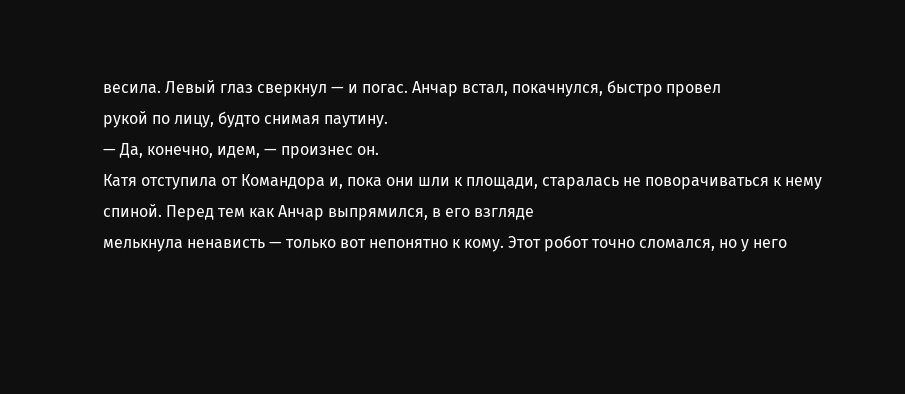весила. Левый глаз сверкнул — и погас. Анчар встал, покачнулся, быстро провел
рукой по лицу, будто снимая паутину.
— Да, конечно, идем, — произнес он.
Катя отступила от Командора и, пока они шли к площади, старалась не поворачиваться к нему спиной. Перед тем как Анчар выпрямился, в его взгляде
мелькнула ненависть — только вот непонятно к кому. Этот робот точно сломался, но у него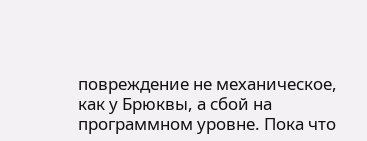повреждение не механическое, как у Брюквы, а сбой на
программном уровне. Пока что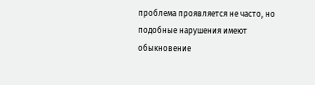проблема проявляется не часто, но подобные нарушения имеют обыкновение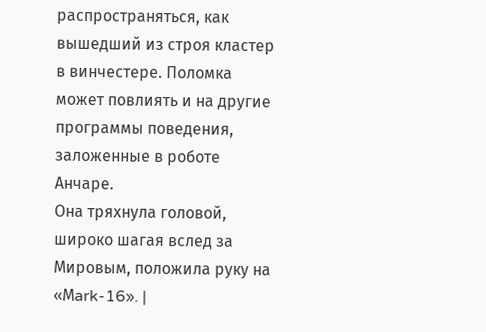распространяться, как вышедший из строя кластер
в винчестере. Поломка может повлиять и на другие программы поведения, заложенные в роботе Анчаре.
Она тряхнула головой, широко шагая вслед за Мировым, положила руку на «Мark-16». |